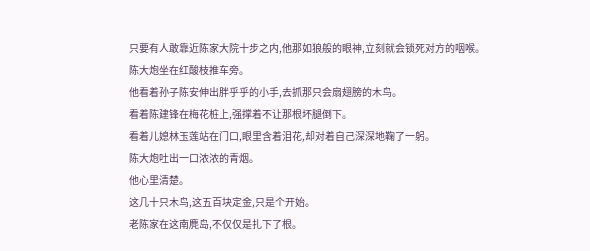只要有人敢靠近陈家大院十步之内,他那如狼般的眼神,立刻就会锁死对方的咽喉。
陈大炮坐在红酸枝推车旁。
他看着孙子陈安伸出胖乎乎的小手,去抓那只会扇翅膀的木鸟。
看着陈建锋在梅花桩上,强撑着不让那根坏腿倒下。
看着儿媳林玉莲站在门口,眼里含着泪花,却对着自己深深地鞠了一躬。
陈大炮吐出一口浓浓的青烟。
他心里清楚。
这几十只木鸟,这五百块定金,只是个开始。
老陈家在这南麂岛,不仅仅是扎下了根。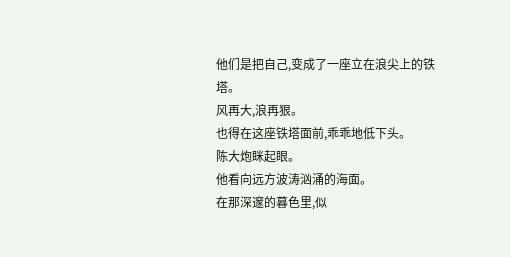他们是把自己,变成了一座立在浪尖上的铁塔。
风再大,浪再狠。
也得在这座铁塔面前,乖乖地低下头。
陈大炮眯起眼。
他看向远方波涛汹涌的海面。
在那深邃的暮色里,似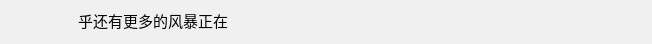乎还有更多的风暴正在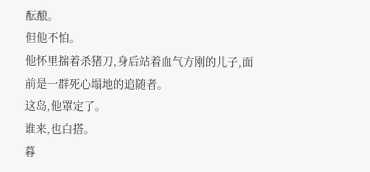酝酿。
但他不怕。
他怀里揣着杀猪刀,身后站着血气方刚的儿子,面前是一群死心塌地的追随者。
这岛,他罩定了。
谁来,也白搭。
暮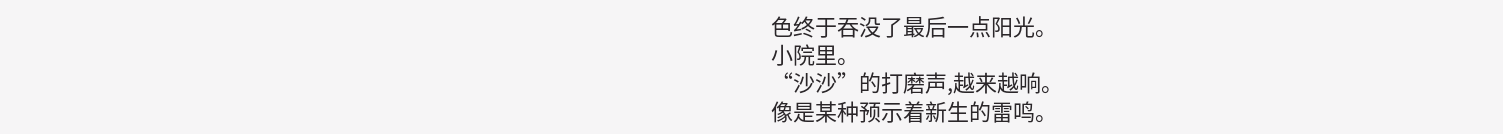色终于吞没了最后一点阳光。
小院里。
“沙沙”的打磨声,越来越响。
像是某种预示着新生的雷鸣。